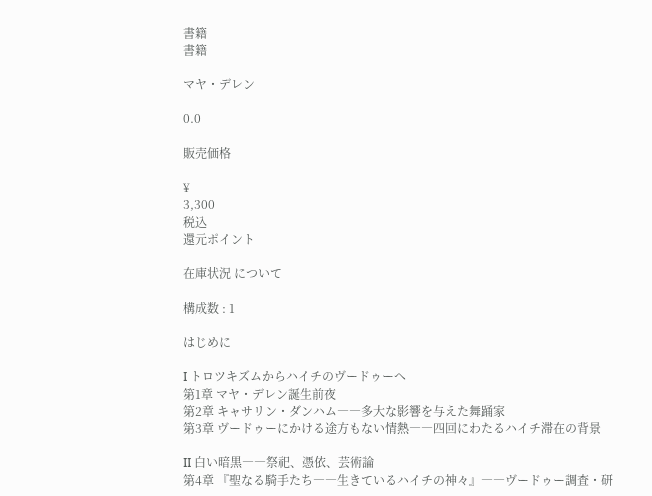書籍
書籍

マヤ・デレン

0.0

販売価格

¥
3,300
税込
還元ポイント

在庫状況 について

構成数 : 1

はじめに

I トロツキズムからハイチのヴードゥーへ
第1章 マヤ・デレン誕生前夜
第2章 キャサリン・ダンハム――多大な影響を与えた舞踊家
第3章 ヴードゥーにかける途方もない情熱――四回にわたるハイチ滞在の背景

II 白い暗黒――祭祀、憑依、芸術論
第4章 『聖なる騎手たち――生きているハイチの神々』――ヴードゥー調査・研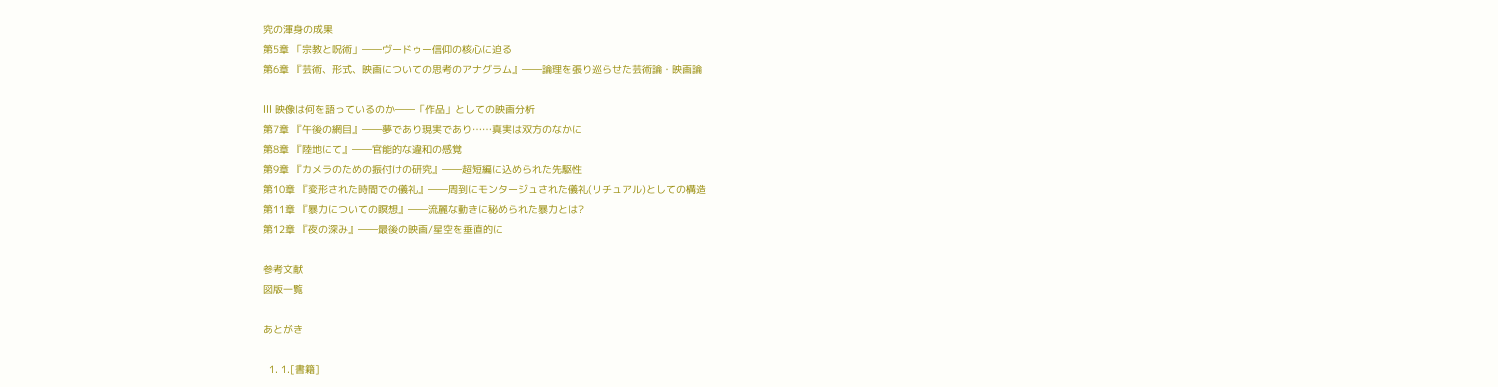究の渾身の成果
第5章 「宗教と呪術」――ヴードゥー信仰の核心に迫る
第6章 『芸術、形式、映画についての思考のアナグラム』――論理を張り巡らせた芸術論・映画論

III 映像は何を語っているのか――「作品」としての映画分析
第7章 『午後の網目』――夢であり現実であり……真実は双方のなかに
第8章 『陸地にて』――官能的な違和の感覚
第9章 『カメラのための振付けの研究』――超短編に込められた先駆性
第10章 『変形された時間での儀礼』――周到にモンタージュされた儀礼(リチュアル)としての構造
第11章 『暴力についての瞑想』――流麗な動きに秘められた暴力とは?
第12章 『夜の深み』――最後の映画/星空を垂直的に

参考文献
図版一覧

あとがき

  1. 1.[書籍]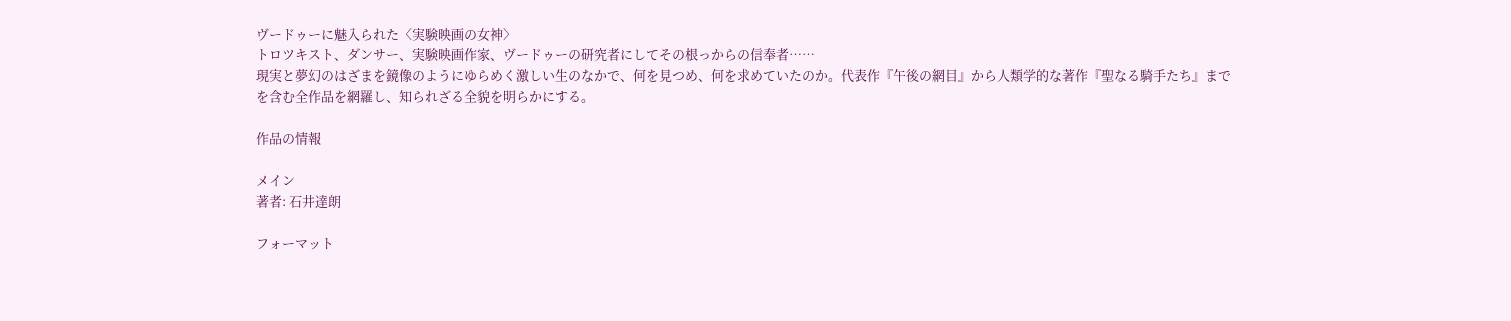ヴードゥーに魅入られた〈実験映画の女神〉
トロツキスト、ダンサー、実験映画作家、ヴードゥーの研究者にしてその根っからの信奉者……
現実と夢幻のはざまを鏡像のようにゆらめく激しい生のなかで、何を見つめ、何を求めていたのか。代表作『午後の網目』から人類学的な著作『聖なる騎手たち』までを含む全作品を網羅し、知られざる全貌を明らかにする。

作品の情報

メイン
著者: 石井達朗

フォーマット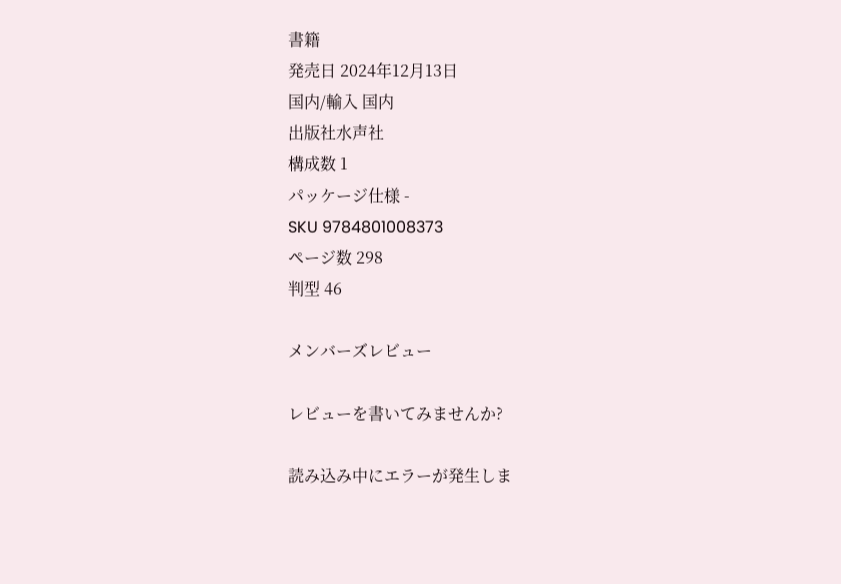書籍
発売日 2024年12月13日
国内/輸入 国内
出版社水声社
構成数 1
パッケージ仕様 -
SKU 9784801008373
ページ数 298
判型 46

メンバーズレビュー

レビューを書いてみませんか?

読み込み中にエラーが発生しま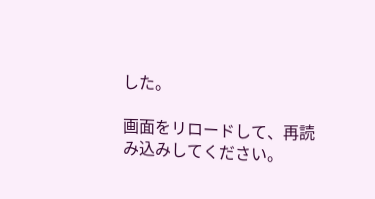した。

画面をリロードして、再読み込みしてください。